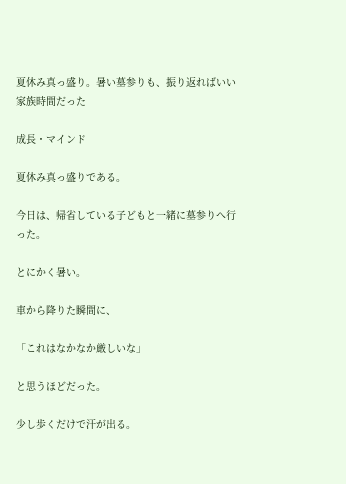夏休み真っ盛り。暑い墓参りも、振り返ればいい家族時間だった

成長・マインド

夏休み真っ盛りである。

今日は、帰省している子どもと一緒に墓参りへ行った。

とにかく暑い。

車から降りた瞬間に、

「これはなかなか厳しいな」

と思うほどだった。

少し歩くだけで汗が出る。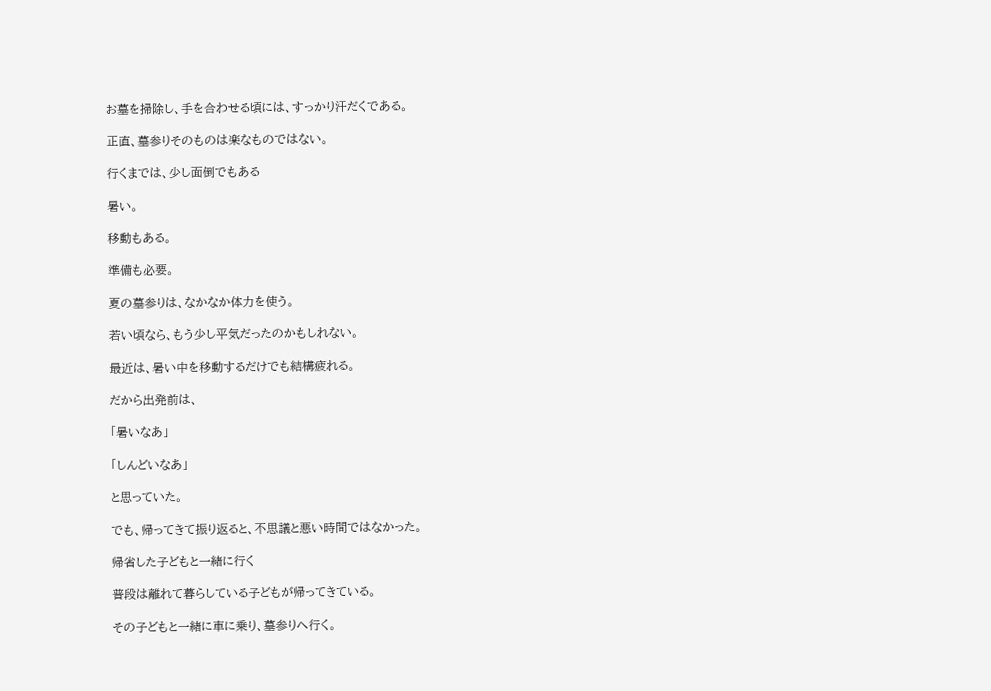お墓を掃除し、手を合わせる頃には、すっかり汗だくである。

正直、墓参りそのものは楽なものではない。

行くまでは、少し面倒でもある

暑い。

移動もある。

準備も必要。

夏の墓参りは、なかなか体力を使う。

若い頃なら、もう少し平気だったのかもしれない。

最近は、暑い中を移動するだけでも結構疲れる。

だから出発前は、

「暑いなあ」

「しんどいなあ」

と思っていた。

でも、帰ってきて振り返ると、不思議と悪い時間ではなかった。

帰省した子どもと一緒に行く

普段は離れて暮らしている子どもが帰ってきている。

その子どもと一緒に車に乗り、墓参りへ行く。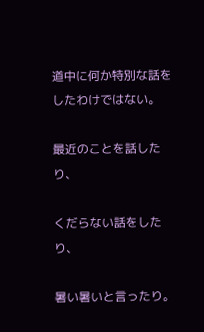道中に何か特別な話をしたわけではない。

最近のことを話したり、

くだらない話をしたり、

暑い暑いと言ったり。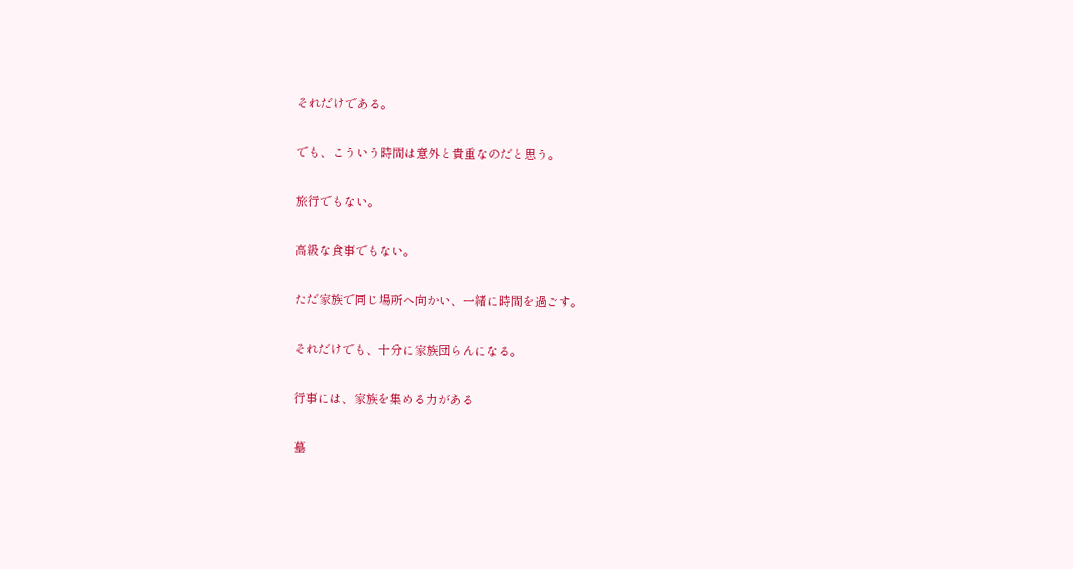それだけである。

でも、こういう時間は意外と貴重なのだと思う。

旅行でもない。

高級な食事でもない。

ただ家族で同じ場所へ向かい、一緒に時間を過ごす。

それだけでも、十分に家族団らんになる。

行事には、家族を集める力がある

墓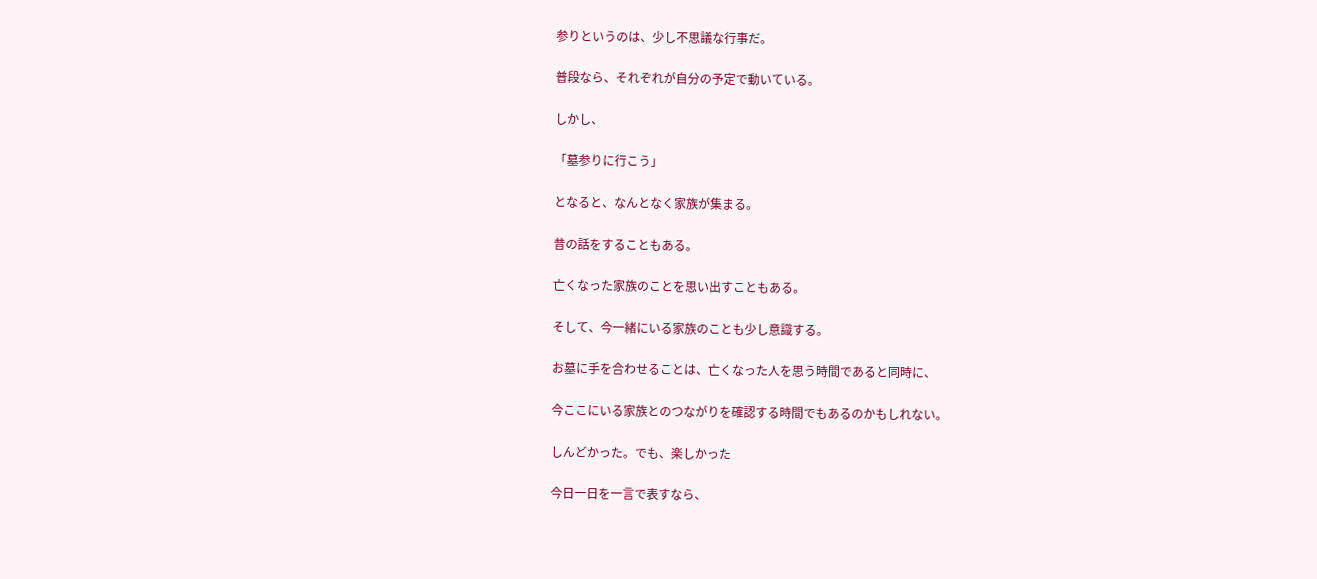参りというのは、少し不思議な行事だ。

普段なら、それぞれが自分の予定で動いている。

しかし、

「墓参りに行こう」

となると、なんとなく家族が集まる。

昔の話をすることもある。

亡くなった家族のことを思い出すこともある。

そして、今一緒にいる家族のことも少し意識する。

お墓に手を合わせることは、亡くなった人を思う時間であると同時に、

今ここにいる家族とのつながりを確認する時間でもあるのかもしれない。

しんどかった。でも、楽しかった

今日一日を一言で表すなら、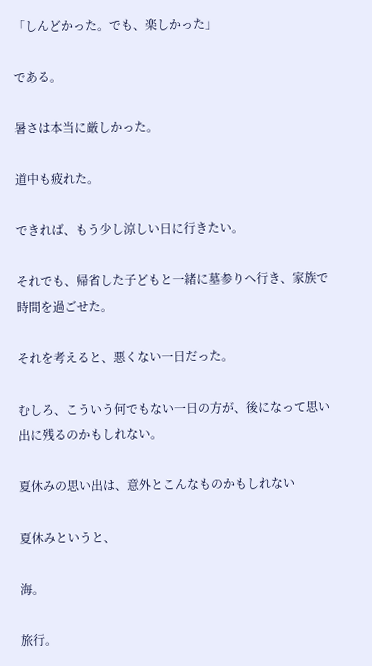「しんどかった。でも、楽しかった」

である。

暑さは本当に厳しかった。

道中も疲れた。

できれば、もう少し涼しい日に行きたい。

それでも、帰省した子どもと一緒に墓参りへ行き、家族で時間を過ごせた。

それを考えると、悪くない一日だった。

むしろ、こういう何でもない一日の方が、後になって思い出に残るのかもしれない。

夏休みの思い出は、意外とこんなものかもしれない

夏休みというと、

海。

旅行。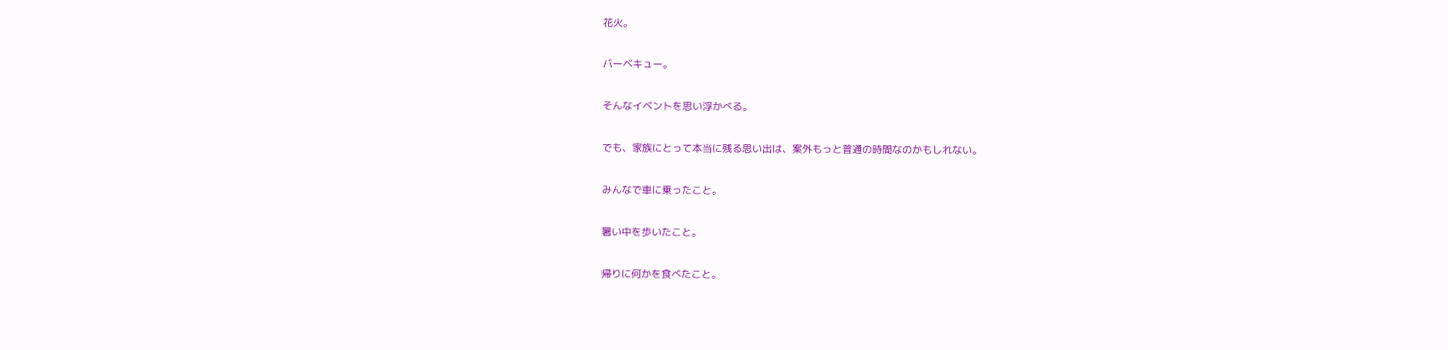花火。

バーベキュー。

そんなイベントを思い浮かべる。

でも、家族にとって本当に残る思い出は、案外もっと普通の時間なのかもしれない。

みんなで車に乗ったこと。

暑い中を歩いたこと。

帰りに何かを食べたこと。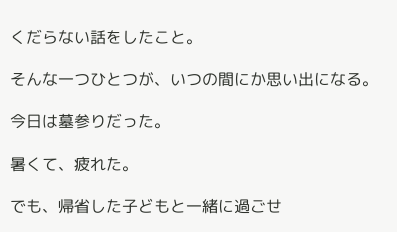くだらない話をしたこと。

そんな一つひとつが、いつの間にか思い出になる。

今日は墓参りだった。

暑くて、疲れた。

でも、帰省した子どもと一緒に過ごせ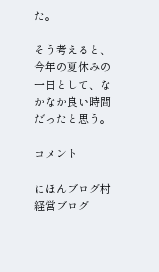た。

そう考えると、今年の夏休みの一日として、なかなか良い時間だったと思う。

コメント

にほんブログ村 経営ブログ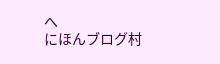へ
にほんブログ村